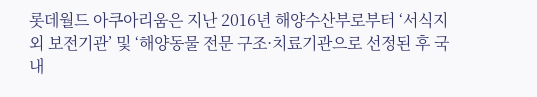롯데월드 아쿠아리움은 지난 2016년 해양수산부로부터 ‘서식지외 보전기관’ 및 ‘해양동물 전문 구조·치료기관으로 선정된 후 국내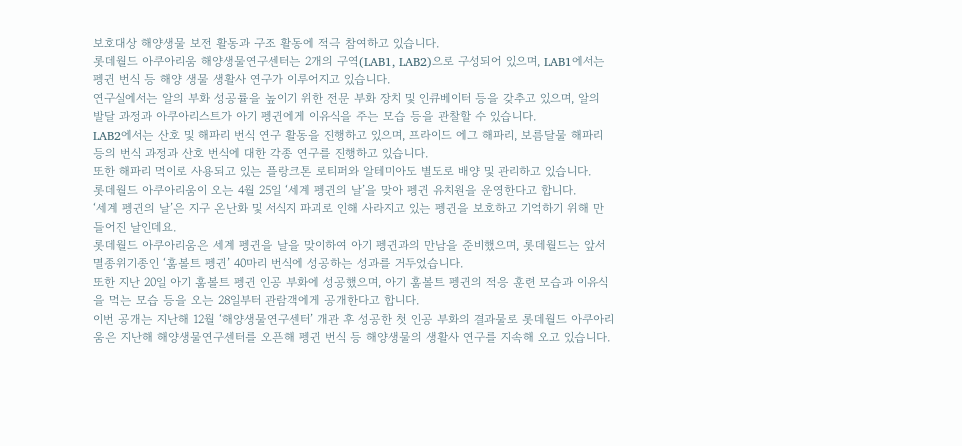보호대상 해양생물 보전 활동과 구조 활동에 적극 참여하고 있습니다.
롯데월드 아쿠아리움 해양생물연구센터는 2개의 구역(LAB1, LAB2)으로 구성되어 있으며, LAB1에서는 펭귄 번식 등 해양 생물 생활사 연구가 이루어지고 있습니다.
연구실에서는 알의 부화 성공률을 높이기 위한 전문 부화 장치 및 인큐베이터 등을 갖추고 있으며, 알의 발달 과정과 아쿠아리스트가 아기 펭귄에게 이유식을 주는 모습 등을 관찰할 수 있습니다.
LAB2에서는 산호 및 해파리 번식 연구 활동을 진행하고 있으며, 프라이드 에그 해파리, 보름달물 해파리 등의 번식 과정과 산호 번식에 대한 각종 연구를 진행하고 있습니다.
또한 해파리 먹이로 사용되고 있는 플랑크톤 로티퍼와 알테미아도 별도로 배양 및 관리하고 있습니다.
롯데월드 아쿠아리움이 오는 4월 25일 ‘세계 펭귄의 날’을 맞아 펭귄 유치원을 운영한다고 합니다.
‘세계 펭귄의 날’은 지구 온난화 및 서식지 파괴로 인해 사라지고 있는 펭귄을 보호하고 기억하기 위해 만들어진 날인데요.
롯데월드 아쿠아리움은 세계 펭귄을 날을 맞이하여 아기 펭귄과의 만남을 준비했으며, 롯데월드는 앞서 멸종위기종인 ‘훔볼트 펭귄’ 40마리 번식에 성공하는 성과를 거두었습니다.
또한 지난 20일 아기 훔볼트 펭귄 인공 부화에 성공했으며, 아기 훔볼트 펭귄의 적응 훈련 모습과 이유식을 먹는 모습 등을 오는 28일부터 관람객에게 공개한다고 합니다.
이번 공개는 지난해 12월 ‘해양생물연구센터’ 개관 후 성공한 첫 인공 부화의 결과물로 롯데월드 아쿠아리움은 지난해 해양생물연구센터를 오픈해 펭귄 번식 등 해양생물의 생활사 연구를 지속해 오고 있습니다.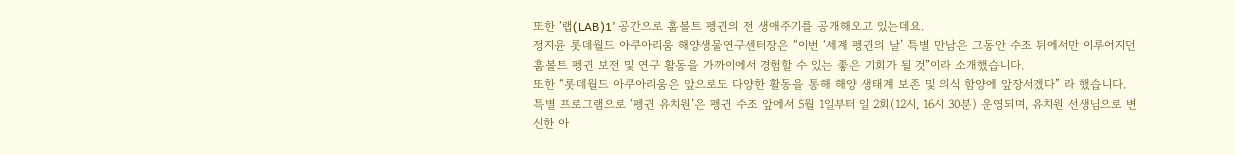또한 ‘랩(LAB)1’ 공간으로 훔볼트 펭귄의 전 생애주기를 공개해오고 있는데요.
정지윤 롯데월드 아쿠아리움 해양생물연구센터장은 “이번 ‘세계 펭귄의 날’ 특별 만남은 그동안 수조 뒤에서만 이루어지던 훔볼트 펭귄 보전 및 연구 활동을 가까이에서 경험할 수 있는 좋은 기회가 될 것”이라 소개했습니다.
또한 “롯데월드 아쿠아리움은 앞으로도 다양한 활동을 통해 해양 생태계 보존 및 의식 함양에 앞장서겠다” 라 했습니다.
특별 프로그램으로 ‘펭귄 유치원’은 펭귄 수조 앞에서 5월 1일부터 일 2회(12시, 16시 30분) 운영되며, 유치원 선생님으로 변신한 아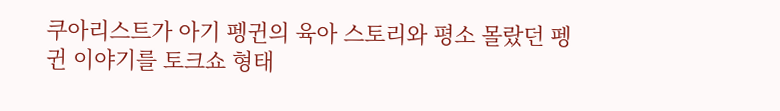쿠아리스트가 아기 펭귄의 육아 스토리와 평소 몰랐던 펭귄 이야기를 토크쇼 형태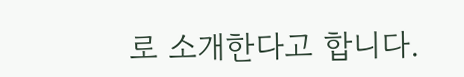로 소개한다고 합니다.